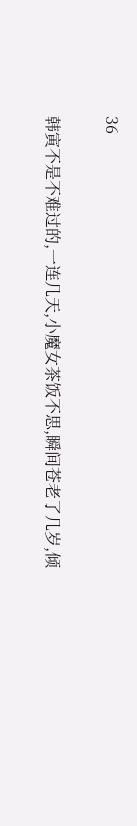36

韩寅不是不难过的,一连几天,小魔女茶饭不思,瞬间苍老了几岁,倾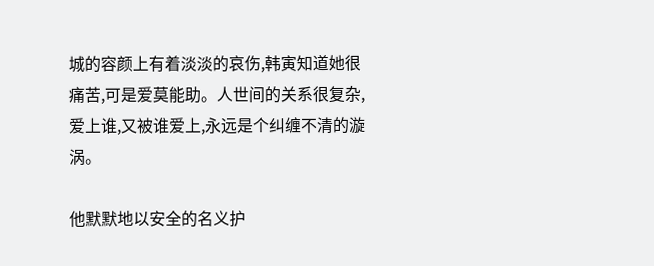城的容颜上有着淡淡的哀伤,韩寅知道她很痛苦,可是爱莫能助。人世间的关系很复杂,爱上谁,又被谁爱上,永远是个纠缠不清的漩涡。

他默默地以安全的名义护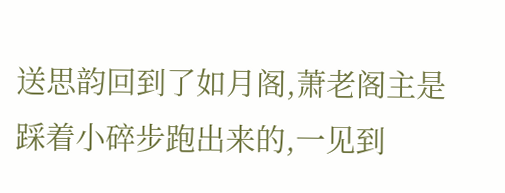送思韵回到了如月阁,萧老阁主是踩着小碎步跑出来的,一见到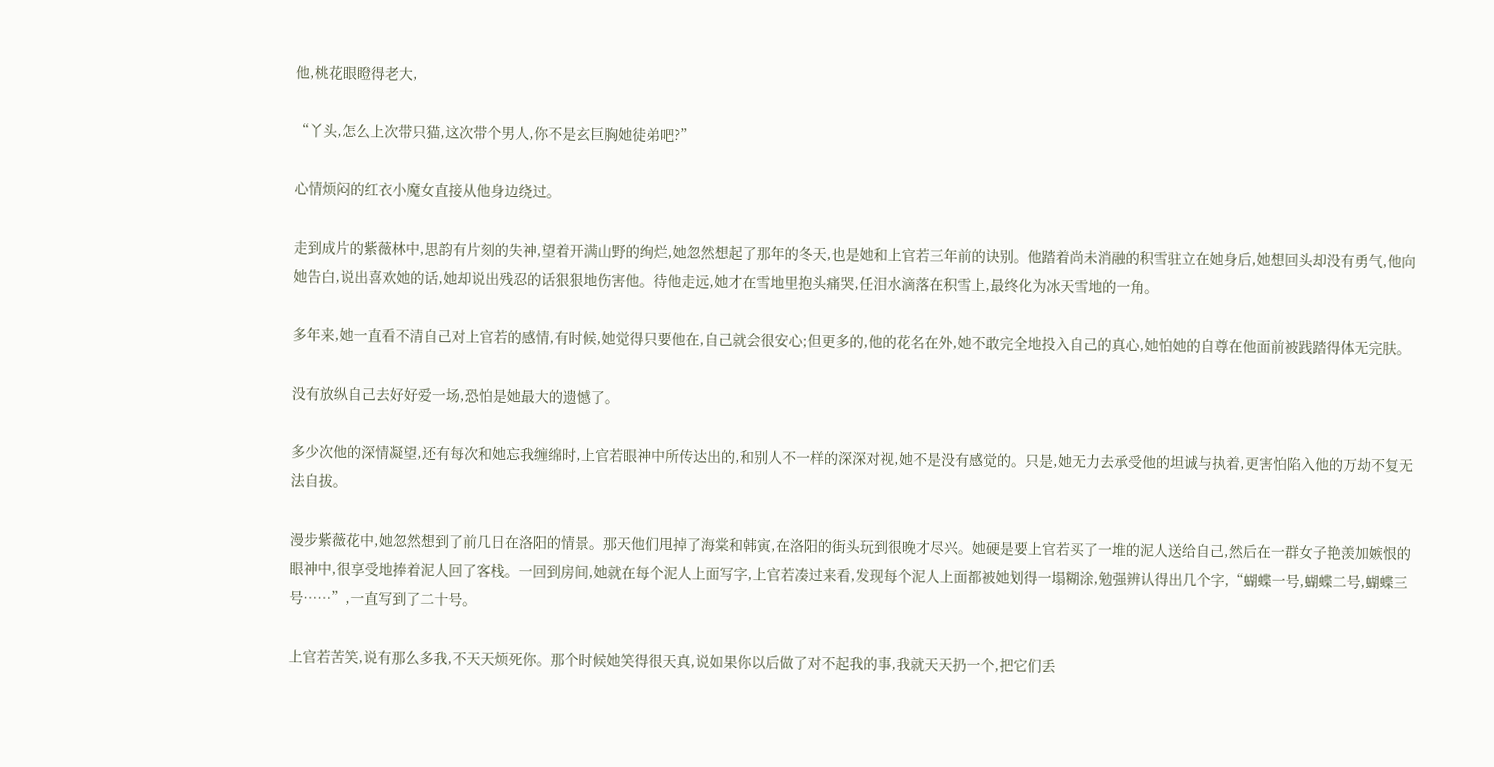他,桃花眼瞪得老大,

“丫头,怎么上次带只猫,这次带个男人,你不是玄巨胸她徒弟吧?”

心情烦闷的红衣小魔女直接从他身边绕过。

走到成片的紫薇林中,思韵有片刻的失神,望着开满山野的绚烂,她忽然想起了那年的冬天,也是她和上官若三年前的诀别。他踏着尚未消融的积雪驻立在她身后,她想回头却没有勇气,他向她告白,说出喜欢她的话,她却说出残忍的话狠狠地伤害他。待他走远,她才在雪地里抱头痛哭,任泪水滴落在积雪上,最终化为冰天雪地的一角。

多年来,她一直看不清自己对上官若的感情,有时候,她觉得只要他在,自己就会很安心;但更多的,他的花名在外,她不敢完全地投入自己的真心,她怕她的自尊在他面前被践踏得体无完肤。

没有放纵自己去好好爱一场,恐怕是她最大的遗憾了。

多少次他的深情凝望,还有每次和她忘我缠绵时,上官若眼神中所传达出的,和别人不一样的深深对视,她不是没有感觉的。只是,她无力去承受他的坦诚与执着,更害怕陷入他的万劫不复无法自拔。

漫步紫薇花中,她忽然想到了前几日在洛阳的情景。那天他们甩掉了海棠和韩寅,在洛阳的街头玩到很晚才尽兴。她硬是要上官若买了一堆的泥人送给自己,然后在一群女子艳羡加嫉恨的眼神中,很享受地捧着泥人回了客栈。一回到房间,她就在每个泥人上面写字,上官若凑过来看,发现每个泥人上面都被她划得一塌糊涂,勉强辨认得出几个字,“蝴蝶一号,蝴蝶二号,蝴蝶三号……”,一直写到了二十号。

上官若苦笑,说有那么多我,不天天烦死你。那个时候她笑得很天真,说如果你以后做了对不起我的事,我就天天扔一个,把它们丢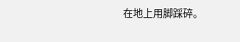在地上用脚踩碎。